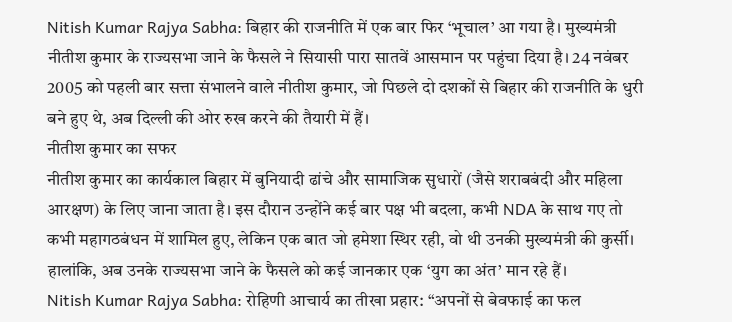Nitish Kumar Rajya Sabha: बिहार की राजनीति में एक बार फिर ‘भूचाल’ आ गया है। मुख्यमंत्री नीतीश कुमार के राज्यसभा जाने के फैसले ने सियासी पारा सातवें आसमान पर पहुंचा दिया है। 24 नवंबर 2005 को पहली बार सत्ता संभालने वाले नीतीश कुमार, जो पिछले दो दशकों से बिहार की राजनीति के धुरी बने हुए थे, अब दिल्ली की ओर रुख करने की तैयारी में हैं।
नीतीश कुमार का सफर
नीतीश कुमार का कार्यकाल बिहार में बुनियादी ढांचे और सामाजिक सुधारों (जैसे शराबबंदी और महिला आरक्षण) के लिए जाना जाता है। इस दौरान उन्होंने कई बार पक्ष भी बदला, कभी NDA के साथ गए तो कभी महागठबंधन में शामिल हुए, लेकिन एक बात जो हमेशा स्थिर रही, वो थी उनकी मुख्यमंत्री की कुर्सी। हालांकि, अब उनके राज्यसभा जाने के फैसले को कई जानकार एक ‘युग का अंत’ मान रहे हैं।
Nitish Kumar Rajya Sabha: रोहिणी आचार्य का तीखा प्रहार: “अपनों से बेवफाई का फल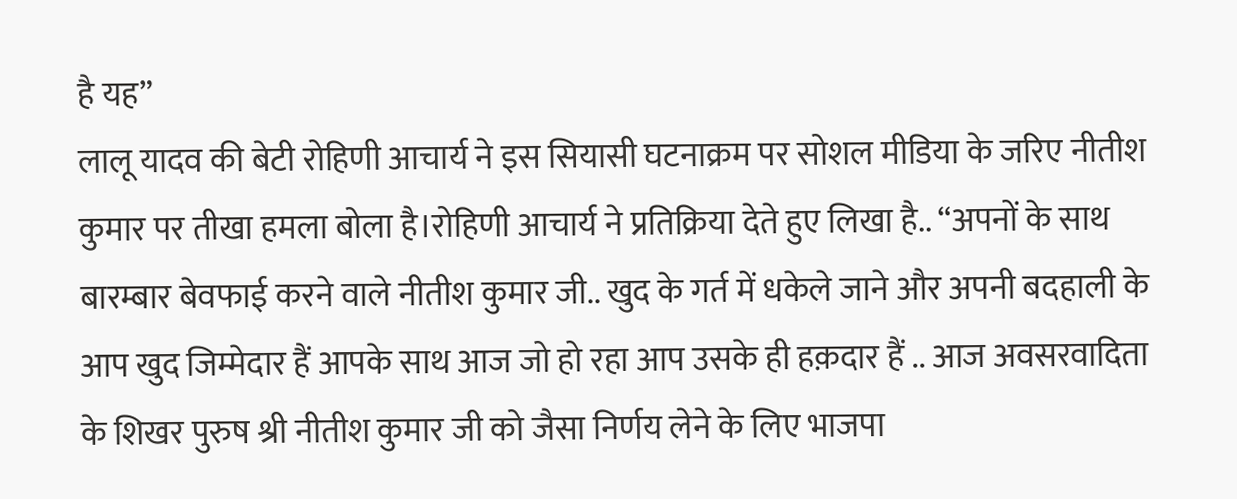है यह”
लालू यादव की बेटी रोहिणी आचार्य ने इस सियासी घटनाक्रम पर सोशल मीडिया के जरिए नीतीश कुमार पर तीखा हमला बोला है।रोहिणी आचार्य ने प्रतिक्रिया देते हुए लिखा है.. “अपनों के साथ बारम्बार बेवफाई करने वाले नीतीश कुमार जी.. खुद के गर्त में धकेले जाने और अपनी बदहाली के आप खुद जिम्मेदार हैं आपके साथ आज जो हो रहा आप उसके ही हक़दार हैं .. आज अवसरवादिता के शिखर पुरुष श्री नीतीश कुमार जी को जैसा निर्णय लेने के लिए भाजपा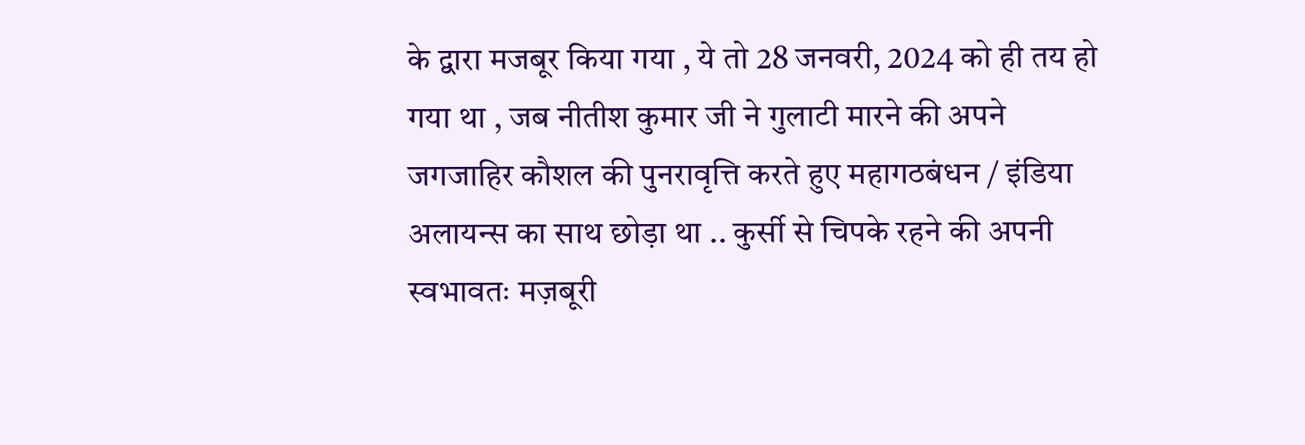के द्वारा मजबूर किया गया , ये तो 28 जनवरी, 2024 को ही तय हो गया था , जब नीतीश कुमार जी ने गुलाटी मारने की अपने जगजाहिर कौशल की पुनरावृत्ति करते हुए महागठबंधन / इंडिया अलायन्स का साथ छोड़ा था .. कुर्सी से चिपके रहने की अपनी स्वभावतः मज़बूरी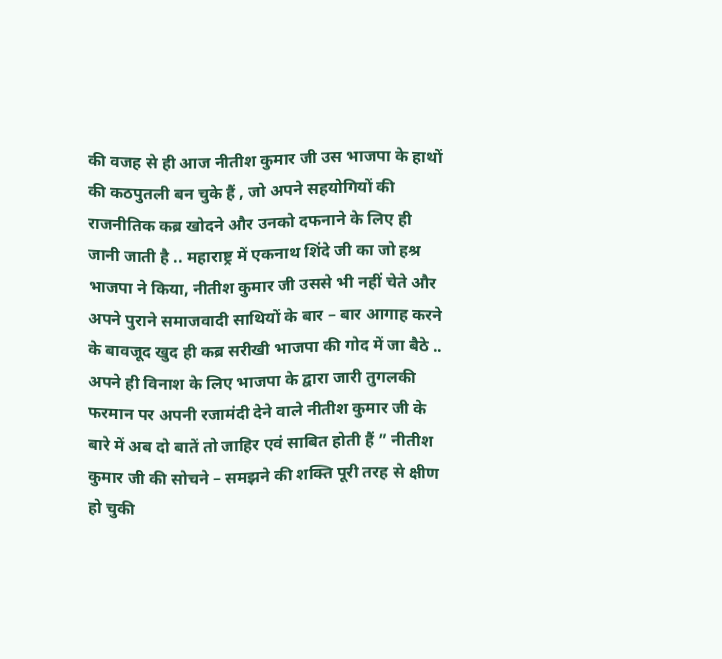की वजह से ही आज नीतीश कुमार जी उस भाजपा के हाथों की कठपुतली बन चुके हैं , जो अपने सहयोगियों की राजनीतिक कब्र खोदने और उनको दफनाने के लिए ही जानी जाती है .. महाराष्ट्र में एकनाथ शिंदे जी का जो हश्र भाजपा ने किया, नीतीश कुमार जी उससे भी नहीं चेते और अपने पुराने समाजवादी साथियों के बार – बार आगाह करने के बावजूद खुद ही कब्र सरीखी भाजपा की गोद में जा बैठे .. अपने ही विनाश के लिए भाजपा के द्वारा जारी तुगलकी फरमान पर अपनी रजामंदी देने वाले नीतीश कुमार जी के बारे में अब दो बातें तो जाहिर एवं साबित होती हैं ” नीतीश कुमार जी की सोचने – समझने की शक्ति पूरी तरह से क्षीण हो चुकी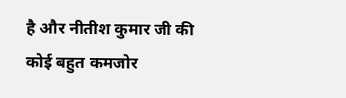है और नीतीश कुमार जी की कोई बहुत कमजोर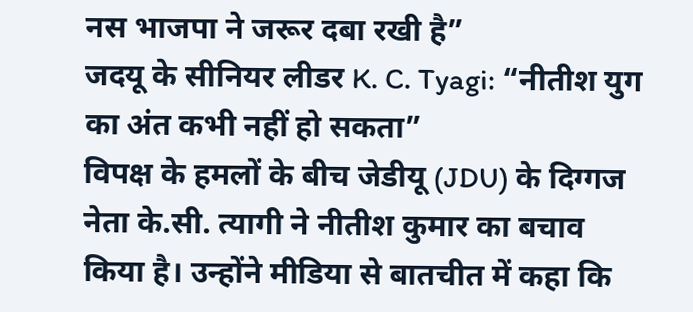नस भाजपा ने जरूर दबा रखी है”
जदयू के सीनियर लीडर K. C. Tyagi: “नीतीश युग का अंत कभी नहीं हो सकता”
विपक्ष के हमलों के बीच जेडीयू (JDU) के दिग्गज नेता के.सी. त्यागी ने नीतीश कुमार का बचाव किया है। उन्होंने मीडिया से बातचीत में कहा कि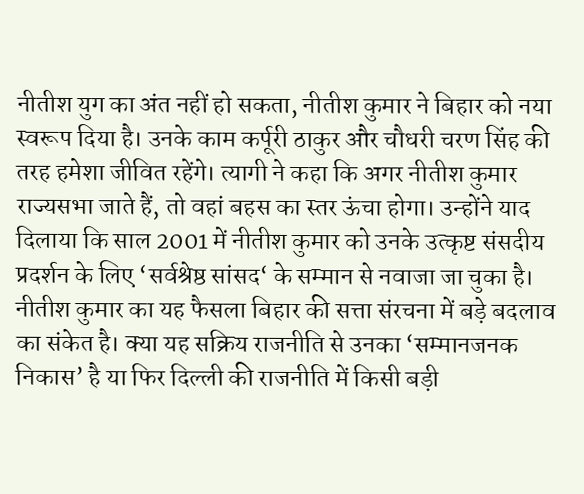नीतीश युग का अंत नहीं हो सकता, नीतीश कुमार ने बिहार को नया स्वरूप दिया है। उनके काम कर्पूरी ठाकुर और चौधरी चरण सिंह की तरह हमेशा जीवित रहेंगे। त्यागी ने कहा कि अगर नीतीश कुमार राज्यसभा जाते हैं, तो वहां बहस का स्तर ऊंचा होगा। उन्होंने याद दिलाया कि साल 2001 में नीतीश कुमार को उनके उत्कृष्ट संसदीय प्रदर्शन के लिए ‘सर्वश्रेष्ठ सांसद‘ के सम्मान से नवाजा जा चुका है।
नीतीश कुमार का यह फैसला बिहार की सत्ता संरचना में बड़े बदलाव का संकेत है। क्या यह सक्रिय राजनीति से उनका ‘सम्मानजनक निकास’ है या फिर दिल्ली की राजनीति में किसी बड़ी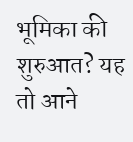भूमिका की शुरुआत? यह तो आने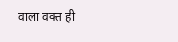वाला वक्त ही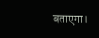बताएगा।